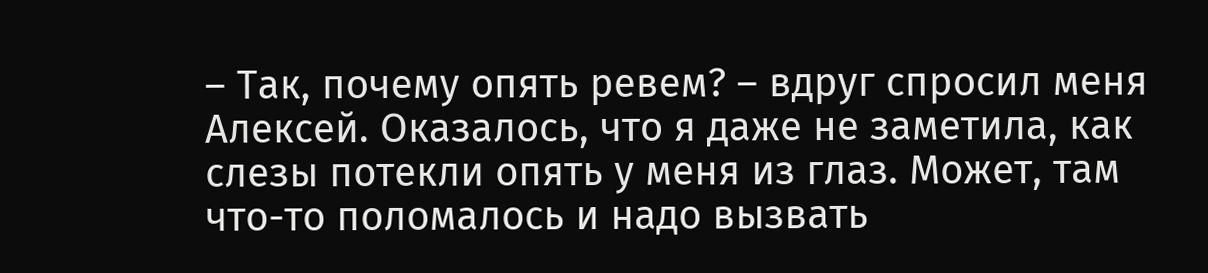– Так, почему опять ревем? – вдруг спросил меня Алексей. Оказалось, что я даже не заметила, как слезы потекли опять у меня из глаз. Может, там что-то поломалось и надо вызвать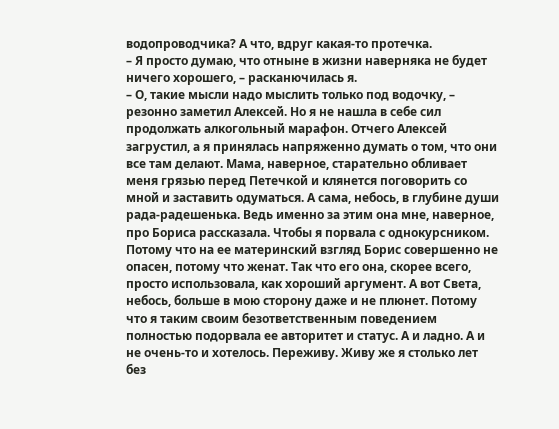водопроводчика? А что, вдруг какая-то протечка.
– Я просто думаю, что отныне в жизни наверняка не будет ничего хорошего, – расканючилась я.
– О, такие мысли надо мыслить только под водочку, – резонно заметил Алексей. Но я не нашла в себе сил продолжать алкогольный марафон. Отчего Алексей загрустил, а я принялась напряженно думать о том, что они все там делают. Мама, наверное, старательно обливает меня грязью перед Петечкой и клянется поговорить со мной и заставить одуматься. А сама, небось, в глубине души рада-радешенька. Ведь именно за этим она мне, наверное, про Бориса рассказала. Чтобы я порвала с однокурсником. Потому что на ее материнский взгляд Борис совершенно не опасен, потому что женат. Так что его она, скорее всего, просто использовала, как хороший аргумент. А вот Света, небось, больше в мою сторону даже и не плюнет. Потому что я таким своим безответственным поведением полностью подорвала ее авторитет и статус. А и ладно. А и не очень-то и хотелось. Переживу. Живу же я столько лет без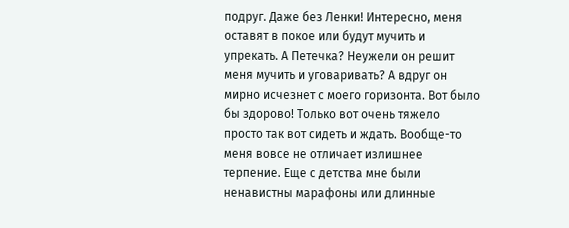подруг. Даже без Ленки! Интересно, меня оставят в покое или будут мучить и упрекать. А Петечка? Неужели он решит меня мучить и уговаривать? А вдруг он мирно исчезнет с моего горизонта. Вот было бы здорово! Только вот очень тяжело просто так вот сидеть и ждать. Вообще-то меня вовсе не отличает излишнее терпение. Еще с детства мне были ненавистны марафоны или длинные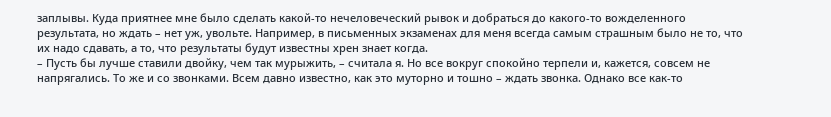заплывы. Куда приятнее мне было сделать какой-то нечеловеческий рывок и добраться до какого-то вожделенного результата, но ждать – нет уж, увольте. Например, в письменных экзаменах для меня всегда самым страшным было не то, что их надо сдавать, а то, что результаты будут известны хрен знает когда.
– Пусть бы лучше ставили двойку, чем так мурыжить, – считала я. Но все вокруг спокойно терпели и, кажется, совсем не напрягались. То же и со звонками. Всем давно известно, как это муторно и тошно – ждать звонка. Однако все как-то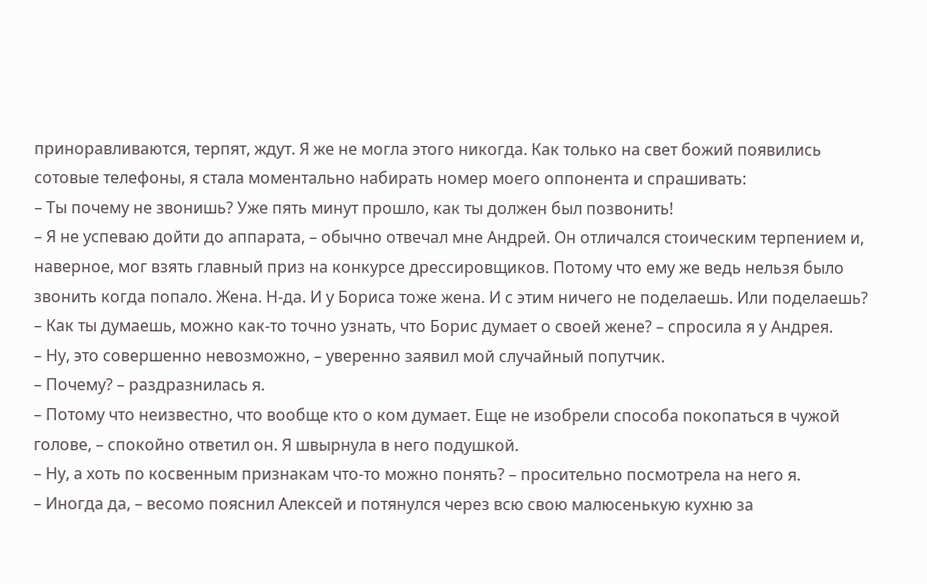приноравливаются, терпят, ждут. Я же не могла этого никогда. Как только на свет божий появились сотовые телефоны, я стала моментально набирать номер моего оппонента и спрашивать:
– Ты почему не звонишь? Уже пять минут прошло, как ты должен был позвонить!
– Я не успеваю дойти до аппарата, – обычно отвечал мне Андрей. Он отличался стоическим терпением и, наверное, мог взять главный приз на конкурсе дрессировщиков. Потому что ему же ведь нельзя было звонить когда попало. Жена. Н-да. И у Бориса тоже жена. И с этим ничего не поделаешь. Или поделаешь?
– Как ты думаешь, можно как-то точно узнать, что Борис думает о своей жене? – спросила я у Андрея.
– Ну, это совершенно невозможно, – уверенно заявил мой случайный попутчик.
– Почему? – раздразнилась я.
– Потому что неизвестно, что вообще кто о ком думает. Еще не изобрели способа покопаться в чужой голове, – спокойно ответил он. Я швырнула в него подушкой.
– Ну, а хоть по косвенным признакам что-то можно понять? – просительно посмотрела на него я.
– Иногда да, – весомо пояснил Алексей и потянулся через всю свою малюсенькую кухню за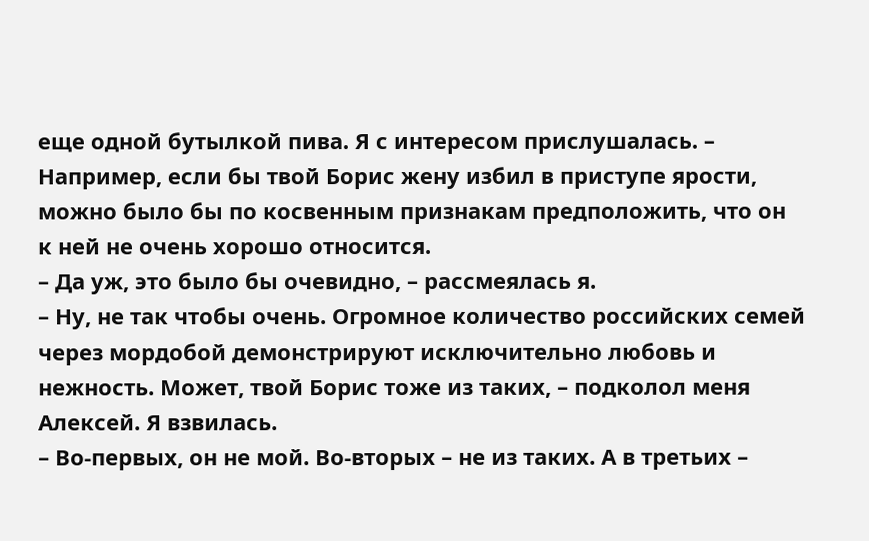еще одной бутылкой пива. Я с интересом прислушалась. – Например, если бы твой Борис жену избил в приступе ярости, можно было бы по косвенным признакам предположить, что он к ней не очень хорошо относится.
– Да уж, это было бы очевидно, – рассмеялась я.
– Ну, не так чтобы очень. Огромное количество российских семей через мордобой демонстрируют исключительно любовь и нежность. Может, твой Борис тоже из таких, – подколол меня Алексей. Я взвилась.
– Во-первых, он не мой. Во-вторых – не из таких. А в третьих –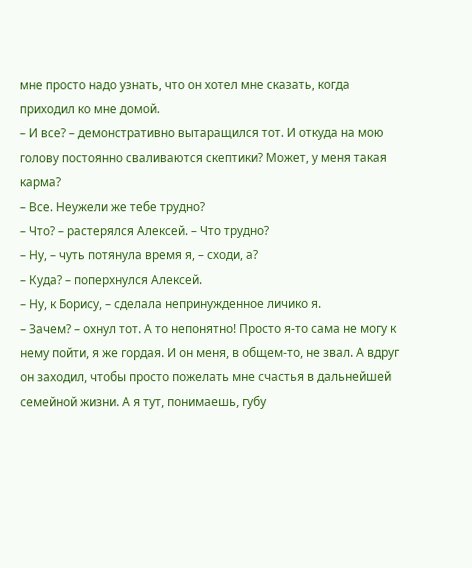мне просто надо узнать, что он хотел мне сказать, когда приходил ко мне домой.
– И все? – демонстративно вытаращился тот. И откуда на мою голову постоянно сваливаются скептики? Может, у меня такая карма?
– Все. Неужели же тебе трудно?
– Что? – растерялся Алексей. – Что трудно?
– Ну, – чуть потянула время я, – сходи, а?
– Куда? – поперхнулся Алексей.
– Ну, к Борису, – сделала непринужденное личико я.
– Зачем? – охнул тот. А то непонятно! Просто я-то сама не могу к нему пойти, я же гордая. И он меня, в общем-то, не звал. А вдруг он заходил, чтобы просто пожелать мне счастья в дальнейшей семейной жизни. А я тут, понимаешь, губу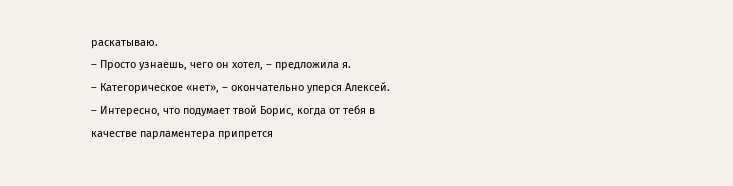раскатываю.
– Просто узнаешь, чего он хотел, – предложила я.
– Категорическое «нет», – окончательно уперся Алексей. – Интересно, что подумает твой Борис, когда от тебя в качестве парламентера припрется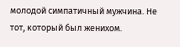молодой симпатичный мужчина. Не тот, который был женихом.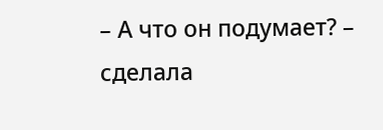– А что он подумает? – сделала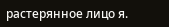растерянное лицо я.